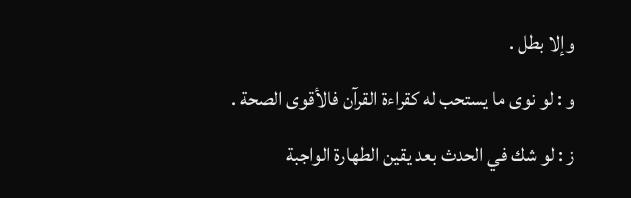وإلا بطل .
و : لو نوى ما يستحب له كقراءة القرآن فالأقوى الصحة .
ز : لو شك في الحدث بعد يقين الطهارة الواجبة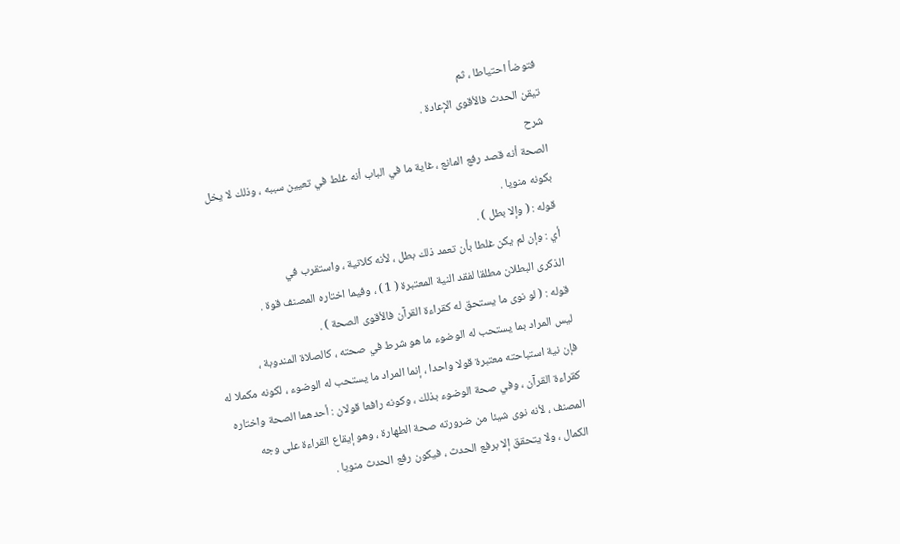فتوضأ احتياطا ، ثم
تيقن الحدث فالأقوى الإعادة .
شرح
الصحة أنه قصد رفع المانع ، غاية ما في الباب أنه غلط في تعيين سببه ، وذلك لا يخل
بكونه منويا .
قوله : ( وإلا بطل ) .
أي : وإن لم يكن غلطا بأن تعمد ذلك بطل ، لأنه كلانية ، واستقرب في
الذكرى البطلان مطلقا لفقد النية المعتبرة ( 1 ) ، وفيما اختاره المصنف قوة .
قوله : ( لو نوى ما يستحق له كقراءة القرآن فالأقوى الصحة ) .
ليس المراد بما يستحب له الوضوء ما هو شرط في صحته ، كالصلاة المندوبة ،
فإن نية استباحته معتبرة قولا واحدا ، إنما المراد ما يستحب له الوضوء ، لكونه مكملا له
كقراءة القرآن ، وفي صحة الوضوء بذلك ، وكونه رافعا قولان : أحدهما الصحة واختاره
المصنف ، لأنه نوى شيئا من ضرورته صحة الطهارة ، وهو إيقاع القراءة على وجه
الكمال ، ولا يتحقق إلا برفع الحدث ، فيكون رفع الحدث منويا .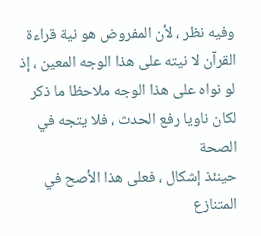وفيه نظر ، لأن المفروض هو نية قراءة القرآن لا نيته على هذا الوجه المعين ، إذ
لو نواه على هذا الوجه ملاحظا ما ذكر لكان ناويا رفع الحدث ، فلا يتجه في الصحة
حينئذ إشكال ، فعلى هذا الأصح في المتنازع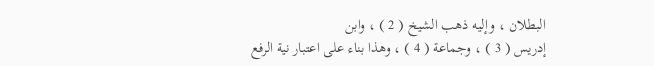البطلان ، وإليه ذهب الشيخ ( 2 ) ، وابن
إدريس ( 3 ) ، وجماعة ( 4 ) ، وهذا بناء على اعتبار نية الرفع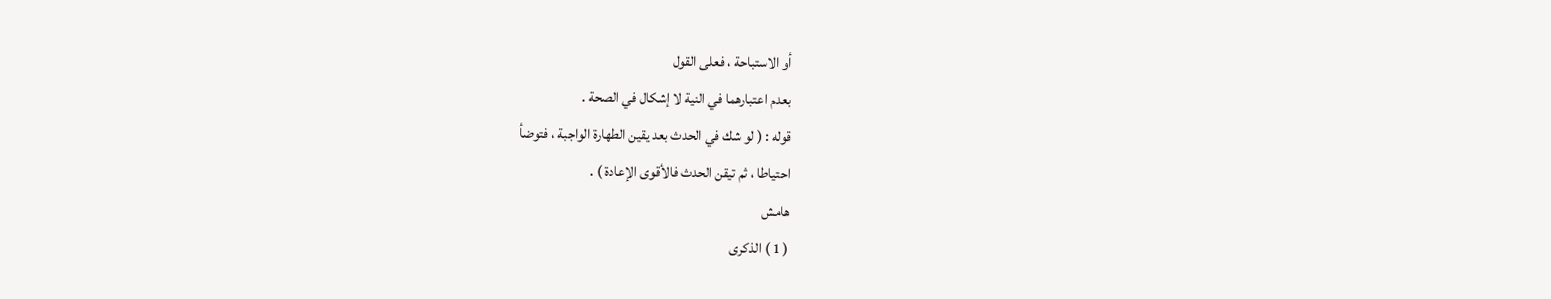أو الاستباحة ، فعلى القول
بعدم اعتبارهما في النية لا إشكال في الصحة .
قوله : ( لو شك في الحدث بعد يقين الطهارة الواجبة ، فتوضأ
احتياطا ، ثم تيقن الحدث فالأقوى الإعادة ) .
هامش
( 1 ) الذكرى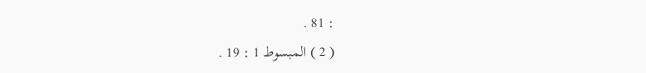: 81 .
( 2 ) المبسوط 1 : 19 .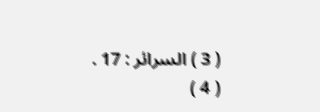( 3 ) السرائر : 17 .
( 4 )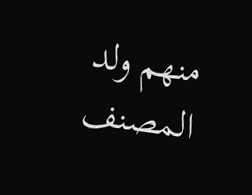منهم ولد المصنف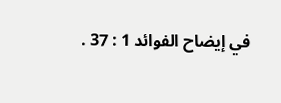في إيضاح الفوائد 1 : 37 .